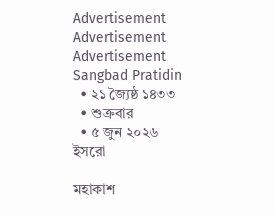Advertisement
Advertisement
Advertisement
Sangbad Pratidin
  • ২১ জ্যৈষ্ঠ ১৪৩৩
  • শুক্রবার
  • ৫ জুন ২০২৬
ইসরো

মহাকাশ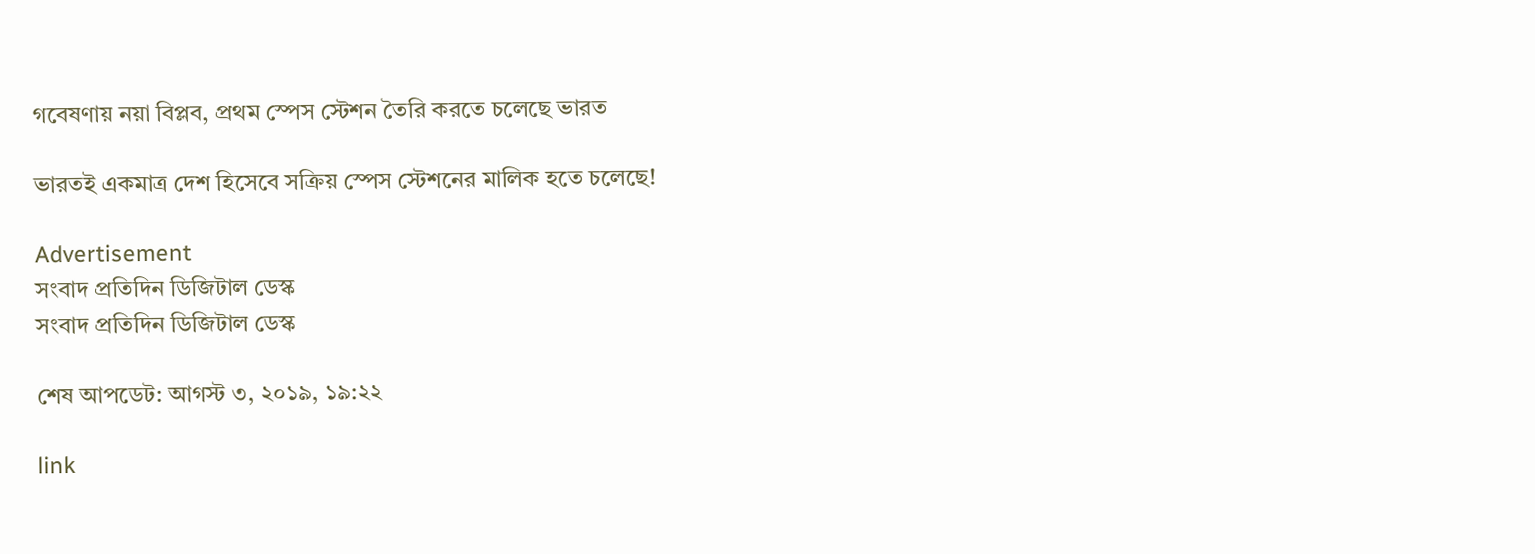গবেষণায় নয়া বিপ্লব, প্রথম স্পেস স্টেশন তৈরি করতে চলেছে ভারত

ভারতই একমাত্র দেশ হিসেবে সক্রিয় স্পেস স্টেশনের মালিক হতে চলেছে!

Advertisement
সংবাদ প্রতিদিন ডিজিটাল ডেস্ক
সংবাদ প্রতিদিন ডিজিটাল ডেস্ক

শেষ আপডেট: আগস্ট ৩, ২০১৯, ১৯:২২

link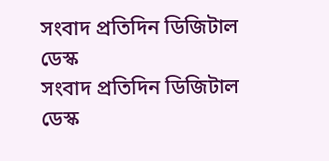সংবাদ প্রতিদিন ডিজিটাল ডেস্ক
সংবাদ প্রতিদিন ডিজিটাল ডেস্ক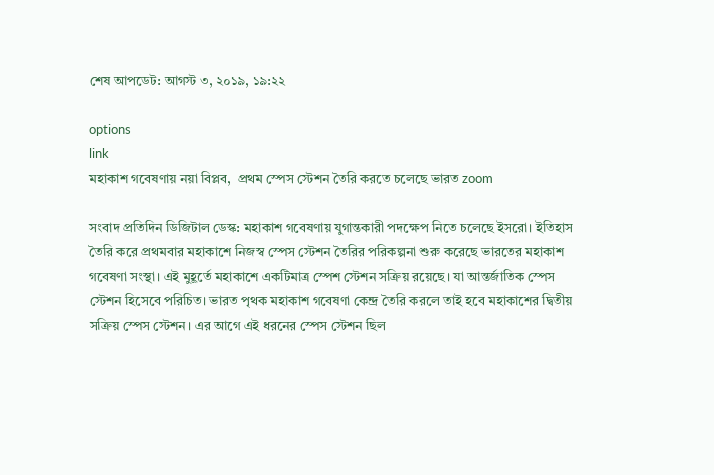শেষ আপডেট: আগস্ট ৩, ২০১৯, ১৯:২২

options
link
মহাকাশ গবেষণায় নয়া বিপ্লব,  প্রথম স্পেস স্টেশন তৈরি করতে চলেছে ভারত zoom

সংবাদ প্রতিদিন ডিজিটাল ডেস্ক: মহাকাশ গবেষণায় যুগান্তকারী পদক্ষেপ নিতে চলেছে ইসরো। ইতিহাস তৈরি করে প্রথমবার মহাকাশে নিজস্ব স্পেস স্টেশন তৈরির পরিকল্পনা শুরু করেছে ভারতের মহাকাশ গবেষণা সংস্থা। এই মুহূর্তে মহাকাশে একটিমাত্র স্পেশ স্টেশন সক্রিয় রয়েছে। যা আন্তর্জাতিক স্পেস স্টেশন হিসেবে পরিচিত। ভারত পৃথক মহাকাশ গবেষণা কেন্দ্র তৈরি করলে তাই হবে মহাকাশের দ্বিতীয় সক্রিয় স্পেস স্টেশন। এর আগে এই ধরনের স্পেস স্টেশন ছিল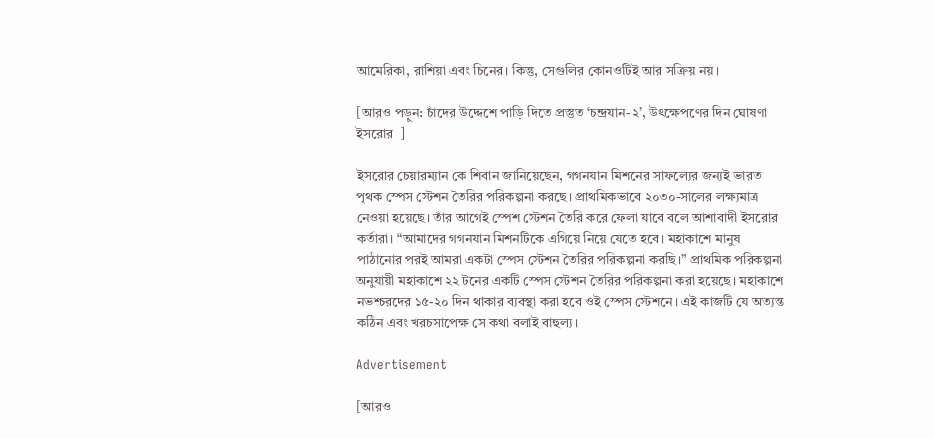আমেরিকা, রাশিয়া এবং চিনের। কিন্তু, সেগুলির কোনওটিই আর সক্রিয় নয়।

[আরও পড়ুন: চাঁদের উদ্দেশে পাড়ি দিতে প্রস্তুত ‘চন্দ্রযান-২’, উৎক্ষেপণের দিন ঘোষণা ইসরোর  ]

ইসরোর চেয়ারম্যান কে শিবান জানিয়েছেন, গগনযান মিশনের সাফল্যের জন্যই ভারত পৃথক স্পেস স্টেশন তৈরির পরিকল্পনা করছে। প্রাথমিকভাবে ২০৩০-সালের লক্ষ্যমাত্র নেওয়া হয়েছে। তাঁর আগেই স্পেশ স্টেশন তৈরি করে ফেলা যাবে বলে আশাবাদী ইসরোর কর্তারা। “আমাদের গগনযান মিশনটিকে এগিয়ে নিয়ে যেতে হবে। মহাকাশে মানুষ পাঠানোর পরই আমরা একটা স্পেস স্টেশন তৈরির পরিকল্পনা করছি।” প্রাথমিক পরিকল্পনা অনুযায়ী মহাকাশে ২২ টনের একটি স্পেস স্টেশন তৈরির পরিকল্পনা করা হয়েছে। মহাকাশে নভশ্চরদের ১৫-২০ দিন থাকার ব্যবস্থা করা হবে ওই স্পেস স্টেশনে। এই কাজটি যে অত্যন্ত কঠিন এবং খরচসাপেক্ষ সে কথা বলাই বাহুল্য।

Advertisement

[আরও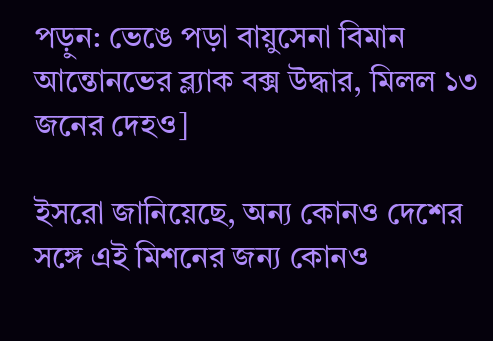পড়ুন: ভেঙে পড়া বায়ুসেনা বিমান আন্তোনভের ব্ল্যাক বক্স উদ্ধার, মিলল ১৩ জনের দেহও]

ইসরো জানিয়েছে, অন্য কোনও দেশের সঙ্গে এই মিশনের জন্য কোনও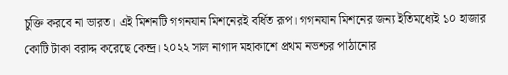চুক্তি করবে না ভারত। এই মিশনটি গগনযান মিশনেরই বর্ধিত রূপ। গগনযান মিশনের জন্য ইতিমধ্যেই ১০ হাজার কোটি টাকা বরাদ্দ করেছে কেন্দ্র। ২০২২ সাল নাগাদ মহাকাশে প্রথম নভশ্চর পাঠানোর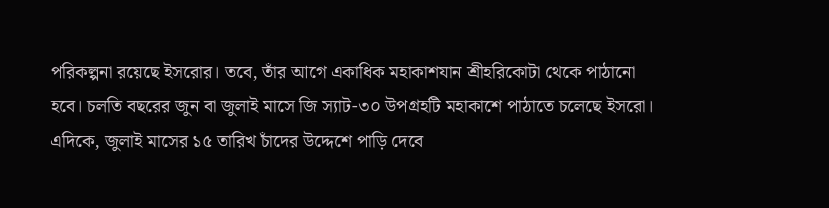পরিকল্পনা রয়েছে ইসরোর। তবে, তাঁর আগে একাধিক মহাকাশযান শ্রীহরিকোটা থেকে পাঠানো হবে। চলতি বছরের জুন বা জুলাই মাসে জি স্যাট-৩০ উপগ্রহটি মহাকাশে পাঠাতে চলেছে ইসরো। এদিকে, জুলাই মাসের ১৫ তারিখ চাঁদের উদ্দেশে পাড়ি দেবে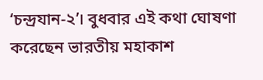‘চন্দ্রযান-২’। বুধবার এই কথা ঘোষণা করেছেন ভারতীয় মহাকাশ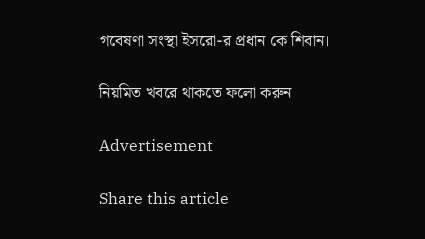গবেষণা সংস্থা ইসরো-র প্রধান কে শিবান।

নিয়মিত খবরে থাকতে ফলো করুন

Advertisement

Share this article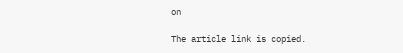on

The article link is copied.